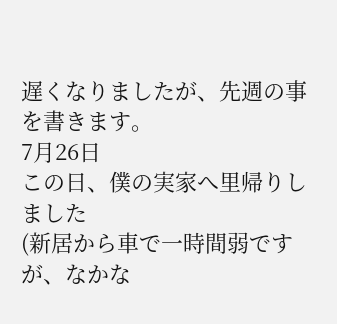遅くなりましたが、先週の事を書きます。
7月26日
この日、僕の実家へ里帰りしました
(新居から車で一時間弱ですが、なかな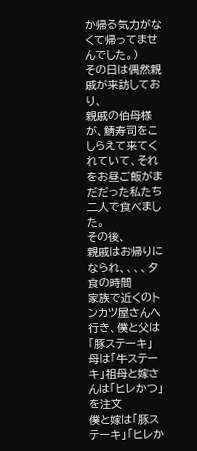か帰る気力がなくて帰ってませんでした。)
その日は偶然親戚が来訪しており、
親戚の伯母様が、鯖寿司をこしらえて来てくれていて、それをお昼ご飯がまだだった私たち二人で食べました。
その後、
親戚はお帰りになられ、、、、夕食の時間
家族で近くのトンカツ屋さんへ行き、僕と父は「豚ステーキ」
母は「牛ステーキ」祖母と嫁さんは「ヒレかつ」を注文
僕と嫁は「豚ステーキ」「ヒレか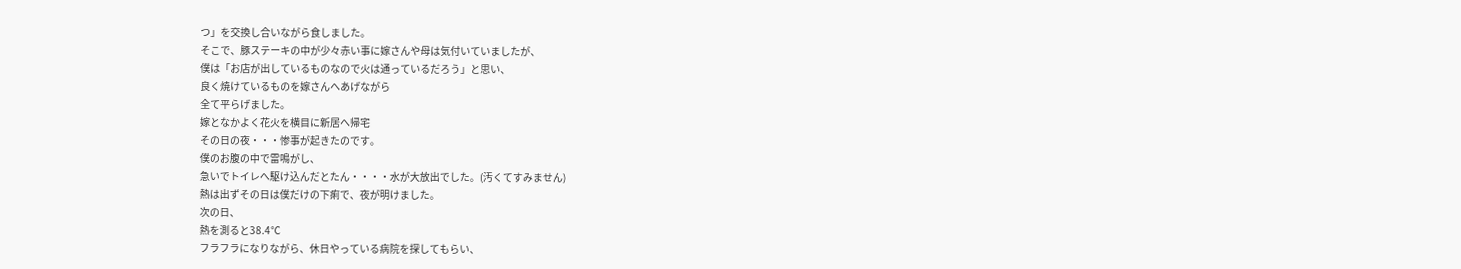つ」を交換し合いながら食しました。
そこで、豚ステーキの中が少々赤い事に嫁さんや母は気付いていましたが、
僕は「お店が出しているものなので火は通っているだろう」と思い、
良く焼けているものを嫁さんへあげながら
全て平らげました。
嫁となかよく花火を横目に新居へ帰宅
その日の夜・・・惨事が起きたのです。
僕のお腹の中で雷鳴がし、
急いでトイレへ駆け込んだとたん・・・・水が大放出でした。(汚くてすみません)
熱は出ずその日は僕だけの下痢で、夜が明けました。
次の日、
熱を測ると38.4℃
フラフラになりながら、休日やっている病院を探してもらい、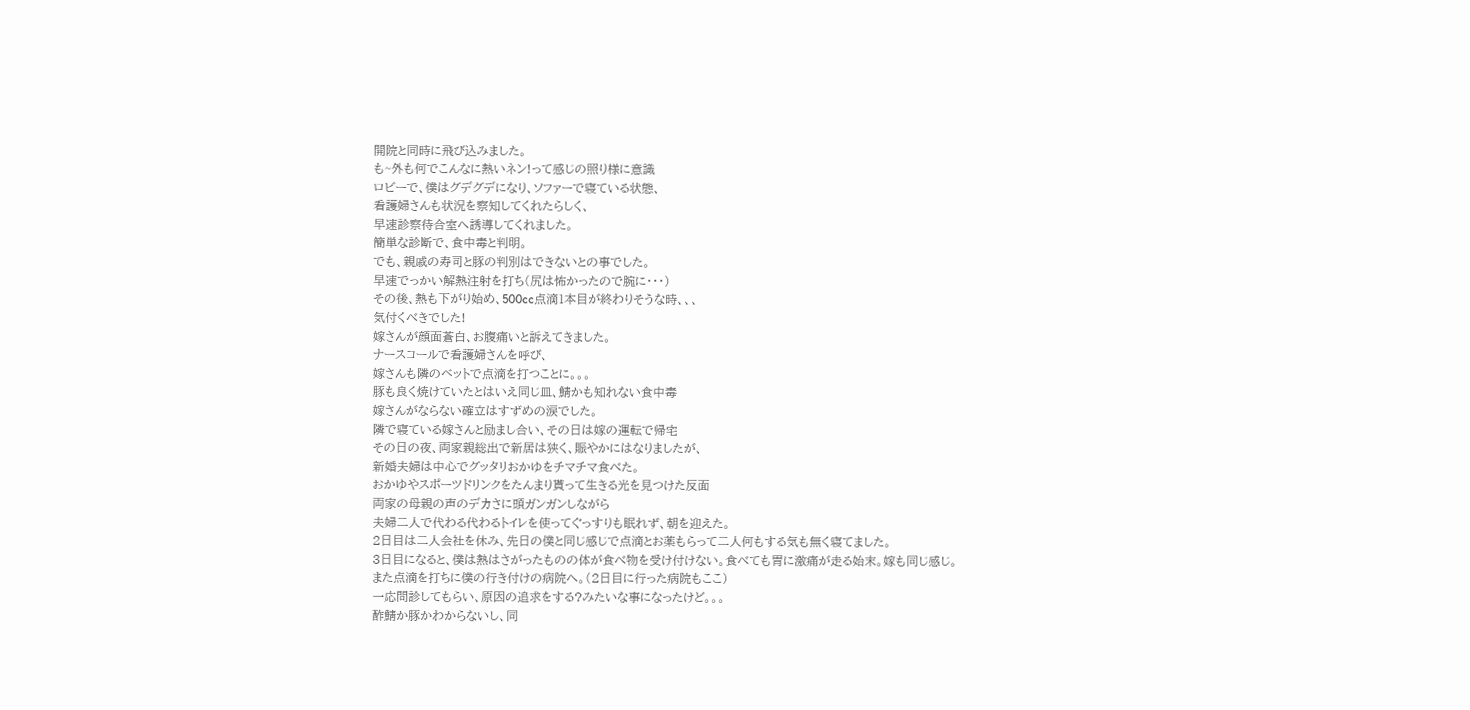開院と同時に飛び込みました。
も~外も何でこんなに熱いネン!って感じの照り様に意識
ロビーで、僕はグデグデになり、ソファーで寝ている状態、
看護婦さんも状況を察知してくれたらしく、
早速診察待合室へ誘導してくれました。
簡単な診断で、食中毒と判明。
でも、親戚の寿司と豚の判別はできないとの事でした。
早速でっかい解熱注射を打ち(尻は怖かったので腕に・・・)
その後、熱も下がり始め、500cc点滴1本目が終わりそうな時、、、
気付くべきでした!
嫁さんが顔面蒼白、お腹痛いと訴えてきました。
ナースコールで看護婦さんを呼び、
嫁さんも隣のベットで点滴を打つことに。。。
豚も良く焼けていたとはいえ同じ皿、鯖かも知れない食中毒
嫁さんがならない確立はすずめの涙でした。
隣で寝ている嫁さんと励まし合い、その日は嫁の運転で帰宅
その日の夜、両家親総出で新居は狭く、賑やかにはなりましたが、
新婚夫婦は中心でグッタリおかゆをチマチマ食べた。
おかゆやスポーツドリンクをたんまり貰って生きる光を見つけた反面
両家の母親の声のデカさに頭ガンガンしながら
夫婦二人で代わる代わるトイレを使ってぐっすりも眠れず、朝を迎えた。
2日目は二人会社を休み、先日の僕と同じ感じで点滴とお薬もらって二人何もする気も無く寝てました。
3日目になると、僕は熱はさがったものの体が食べ物を受け付けない。食べても胃に激痛が走る始末。嫁も同じ感じ。
また点滴を打ちに僕の行き付けの病院へ。(2日目に行った病院もここ)
一応問診してもらい、原因の追求をする?みたいな事になったけど。。。
酢鯖か豚かわからないし、同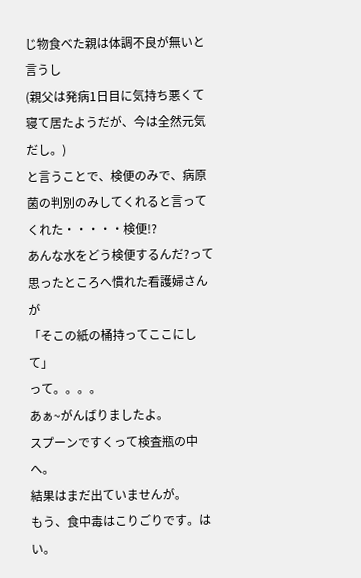じ物食べた親は体調不良が無いと言うし
(親父は発病1日目に気持ち悪くて寝て居たようだが、今は全然元気だし。)
と言うことで、検便のみで、病原菌の判別のみしてくれると言ってくれた・・・・・検便!?
あんな水をどう検便するんだ?って思ったところへ慣れた看護婦さんが
「そこの紙の桶持ってここにして」
って。。。。
あぁ~がんばりましたよ。
スプーンですくって検査瓶の中へ。
結果はまだ出ていませんが。
もう、食中毒はこりごりです。はい。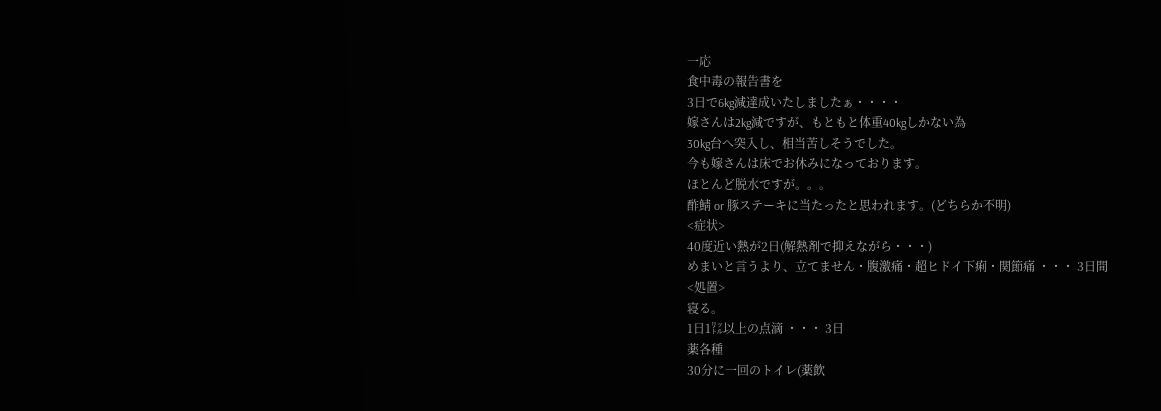一応
食中毒の報告書を
3日で6kg減達成いたしましたぁ・・・・
嫁さんは2kg減ですが、もともと体重40kgしかない為
30kg台へ突入し、相当苦しそうでした。
今も嫁さんは床でお休みになっております。
ほとんど脱水ですが。。。
酢鯖 or 豚ステーキに当たったと思われます。(どちらか不明)
<症状>
40度近い熱が2日(解熱剤で抑えながら・・・)
めまいと言うより、立てません・腹激痛・超ヒドイ下痢・関節痛 ・・・ 3日間
<処置>
寝る。
1日1㍑以上の点滴 ・・・ 3日
薬各種
30分に一回のトイレ(薬飲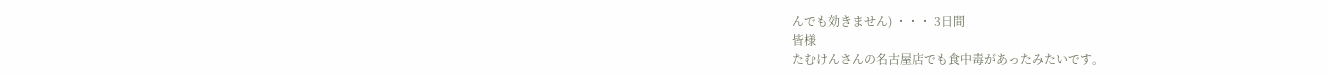んでも効きません) ・・・ 3日間
皆様
たむけんさんの名古屋店でも食中毒があったみたいです。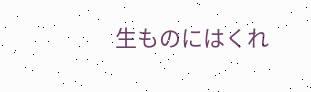生ものにはくれ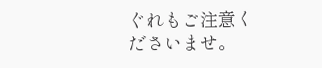ぐれもご注意くださいませ。